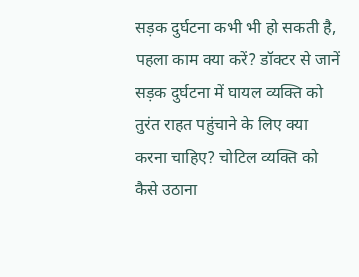सड़क दुर्घटना कभी भी हो सकती है, पहला काम क्या करें? डॉक्टर से जानें
सड़क दुर्घटना में घायल व्यक्ति को तुरंत राहत पहुंचाने के लिए क्या करना चाहिए? चोटिल व्यक्ति को कैसे उठाना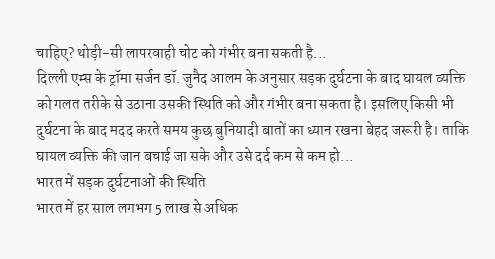चाहिए? थोड़ी-सी लापरवाही चोट को गंभीर बना सकती है...
दिल्ली एम्स के ट्रॉमा सर्जन डॉ. जुनैद आलम के अनुसार सड़क दुर्घटना के बाद घायल व्यक्ति को गलत तरीके से उठाना उसकी स्थिति को और गंभीर बना सकता है। इसलिए किसी भी दुर्घटना के बाद मदद करते समय कुछ बुनियादी बातों का ध्यान रखना बेहद जरूरी है। ताकि घायल व्यक्ति की जान बचाई जा सके और उसे दर्द कम से कम हो...
भारत में सड़क दुर्घटनाओं की स्थिति
भारत में हर साल लगभग 5 लाख से अधिक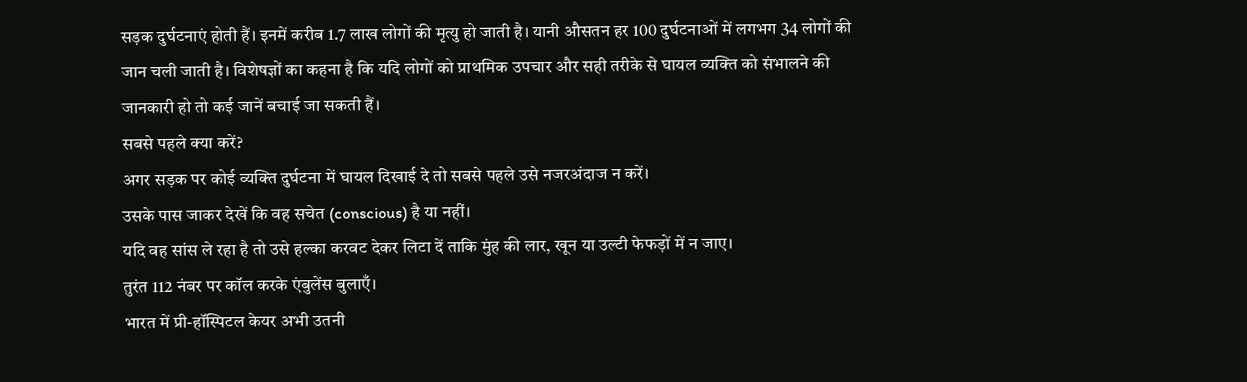सड़क दुर्घटनाएं होती हैं। इनमें करीब 1.7 लाख लोगों की मृत्यु हो जाती है। यानी औसतन हर 100 दुर्घटनाओं में लगभग 34 लोगों की जान चली जाती है। विशेषज्ञों का कहना है कि यदि लोगों को प्राथमिक उपचार और सही तरीके से घायल व्यक्ति को संभालने की जानकारी हो तो कई जानें बचाई जा सकती हैं।
सबसे पहले क्या करें?
अगर सड़क पर कोई व्यक्ति दुर्घटना में घायल दिखाई दे तो सबसे पहले उसे नजरअंदाज न करें।
उसके पास जाकर देखें कि वह सचेत (conscious) है या नहीं।
यदि वह सांस ले रहा है तो उसे हल्का करवट देकर लिटा दें ताकि मुंह की लार, खून या उल्टी फेफड़ों में न जाए।
तुरंत 112 नंबर पर कॉल करके एंबुलेंस बुलाएँ।
भारत में प्री-हॉस्पिटल केयर अभी उतनी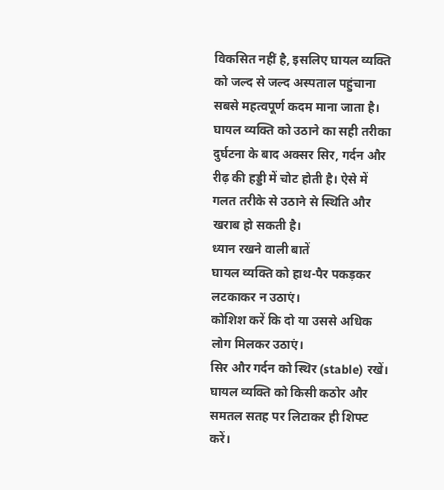विकसित नहीं है, इसलिए घायल व्यक्ति को जल्द से जल्द अस्पताल पहुंचाना सबसे महत्वपूर्ण कदम माना जाता है।
घायल व्यक्ति को उठाने का सही तरीका
दुर्घटना के बाद अक्सर सिर, गर्दन और रीढ़ की हड्डी में चोट होती है। ऐसे में गलत तरीके से उठाने से स्थिति और खराब हो सकती है।
ध्यान रखने वाली बातें
घायल व्यक्ति को हाथ-पैर पकड़कर लटकाकर न उठाएं।
कोशिश करें कि दो या उससे अधिक लोग मिलकर उठाएं।
सिर और गर्दन को स्थिर (stable) रखें।
घायल व्यक्ति को किसी कठोर और समतल सतह पर लिटाकर ही शिफ्ट करें।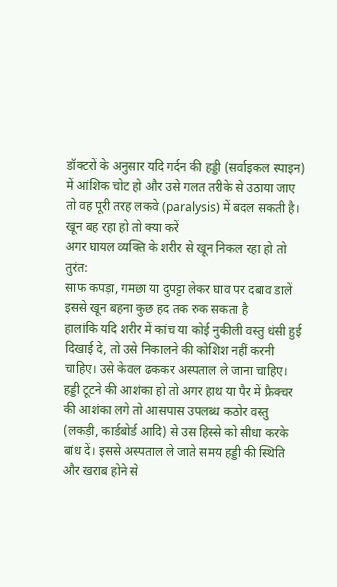डॉक्टरों के अनुसार यदि गर्दन की हड्डी (सर्वाइकल स्पाइन) में आंशिक चोट हो और उसे गलत तरीके से उठाया जाए तो वह पूरी तरह लकवे (paralysis) में बदल सकती है।
खून बह रहा हो तो क्या करें
अगर घायल व्यक्ति के शरीर से खून निकल रहा हो तो तुरंत:
साफ कपड़ा, गमछा या दुपट्टा लेकर घाव पर दबाव डालें
इससे खून बहना कुछ हद तक रुक सकता है
हालांकि यदि शरीर में कांच या कोई नुकीली वस्तु धंसी हुई दिखाई दे, तो उसे निकालने की कोशिश नहीं करनी चाहिए। उसे केवल ढककर अस्पताल ले जाना चाहिए।
हड्डी टूटने की आशंका हो तो अगर हाथ या पैर में फ्रैक्चर की आशंका लगे तो आसपास उपलब्ध कठोर वस्तु (लकड़ी, कार्डबोर्ड आदि) से उस हिस्से को सीधा करके बांध दें। इससे अस्पताल ले जाते समय हड्डी की स्थिति और खराब होने से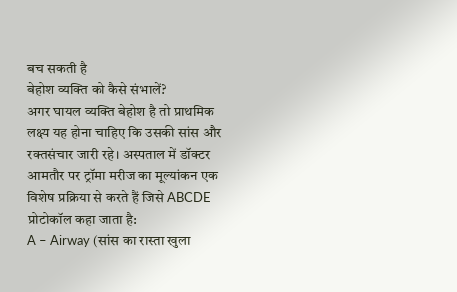बच सकती है
बेहोश व्यक्ति को कैसे संभालें?
अगर घायल व्यक्ति बेहोश है तो प्राथमिक लक्ष्य यह होना चाहिए कि उसकी सांस और रक्तसंचार जारी रहे। अस्पताल में डॉक्टर आमतौर पर ट्रॉमा मरीज का मूल्यांकन एक विशेष प्रक्रिया से करते हैं जिसे ABCDE प्रोटोकॉल कहा जाता है:
A – Airway (सांस का रास्ता खुला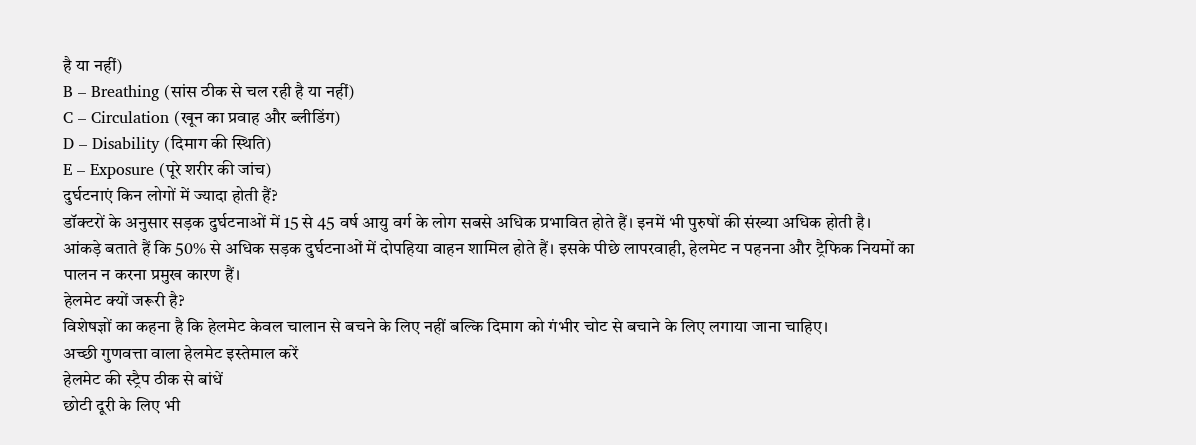है या नहीं)
B – Breathing (सांस ठीक से चल रही है या नहीं)
C – Circulation (खून का प्रवाह और ब्लीडिंग)
D – Disability (दिमाग की स्थिति)
E – Exposure (पूरे शरीर की जांच)
दुर्घटनाएं किन लोगों में ज्यादा होती हैं?
डॉक्टरों के अनुसार सड़क दुर्घटनाओं में 15 से 45 वर्ष आयु वर्ग के लोग सबसे अधिक प्रभावित होते हैं। इनमें भी पुरुषों की संख्या अधिक होती है।
आंकड़े बताते हैं कि 50% से अधिक सड़क दुर्घटनाओं में दोपहिया वाहन शामिल होते हैं। इसके पीछे लापरवाही, हेलमेट न पहनना और ट्रैफिक नियमों का पालन न करना प्रमुख कारण हैं।
हेलमेट क्यों जरूरी है?
विशेषज्ञों का कहना है कि हेलमेट केवल चालान से बचने के लिए नहीं बल्कि दिमाग को गंभीर चोट से बचाने के लिए लगाया जाना चाहिए।
अच्छी गुणवत्ता वाला हेलमेट इस्तेमाल करें
हेलमेट की स्ट्रैप ठीक से बांधें
छोटी दूरी के लिए भी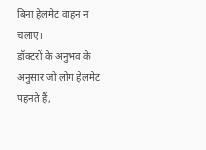बिना हेलमेट वाहन न चलाए।
डॉक्टरों के अनुभव के अनुसार जो लोग हेलमेट पहनते हैं,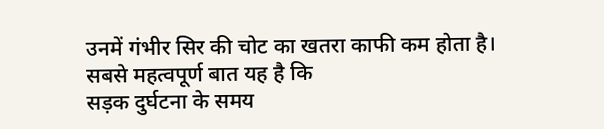उनमें गंभीर सिर की चोट का खतरा काफी कम होता है। सबसे महत्वपूर्ण बात यह है कि
सड़क दुर्घटना के समय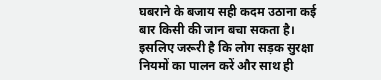घबराने के बजाय सही कदम उठाना कई बार किसी की जान बचा सकता है। इसलिए जरूरी है कि लोग सड़क सुरक्षा नियमों का पालन करें और साथ ही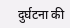दुर्घटना की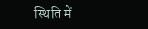स्थिति में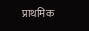प्राथमिक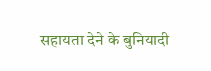सहायता देने के बुनियादी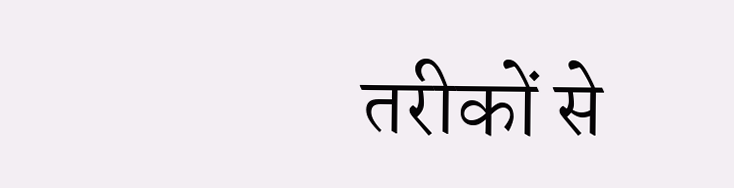तरीकों से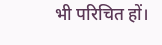भी परिचित हों।